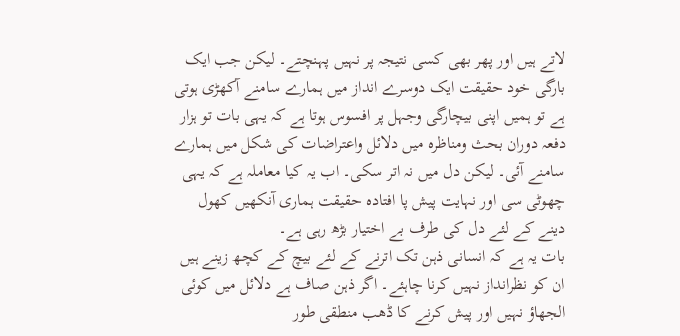لاتے ہیں اور پھر بھی کسی نتیجہ پر نہیں پہنچتے۔ لیکن جب ایک بارگی خود حقیقت ایک دوسرے انداز میں ہمارے سامنے آکھڑی ہوتی ہے تو ہمیں اپنی بیچارگی وجہل پر افسوس ہوتا ہے کہ یہی بات تو ہزار دفعہ دوران بحث ومناظرہ میں دلائل واعتراضات کی شکل میں ہمارے سامنے آئی۔ لیکن دل میں نہ اتر سکی۔ اب یہ کیا معاملہ ہے کہ یہی چھوٹی سی اور نہایت پیش پا افتادہ حقیقت ہماری آنکھیں کھول دینے کے لئے دل کی طرف بے اختیار بڑھ رہی ہے۔
بات یہ ہے کہ انسانی ذہن تک اترنے کے لئے بیچ کے کچھ زینے ہیں ان کو نظرانداز نہیں کرنا چاہئے۔ اگر ذہن صاف ہے دلائل میں کوئی الجھاؤ نہیں اور پیش کرنے کا ڈھب منطقی طور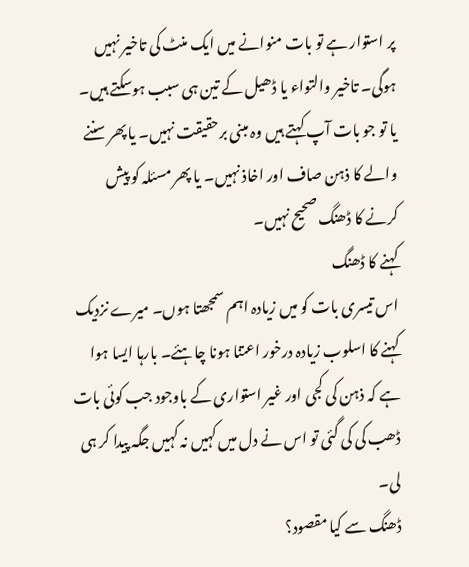پر استوار ہے تو بات منوانے میں ایک منٹ کی تاخیر نہیں ہوگی۔ تاخیر والتواء یا ڈھیل کے تین ہی سبب ہوسکتے ہیں۔ یا تو جو بات آپ کہتے ہیں وہ مبنی برحقیقت نہیں۔ یا پھر سننے والے کا ذہن صاف اور اخاذ نہیں۔ یا پھر مسئلہ کو پیش کرنے کا ڈھنگ صحیح نہیں۔
کہنے کا ڈھنگ
اس تیسری بات کو میں زیادہ اہم سمجھتا ہوں۔ میرے نزدیک کہنے کا اسلوب زیادہ درخور اعتنا ہونا چاہئے۔ بارہا ایسا ہوا ہے کہ ذہن کی کجی اور غیر استواری کے باوجود جب کوئی بات ڈھب کی کی گئی تو اس نے دل میں کہیں نہ کہیں جگہ پیدا کر ہی لی۔
ڈھنگ سے کیا مقصود؟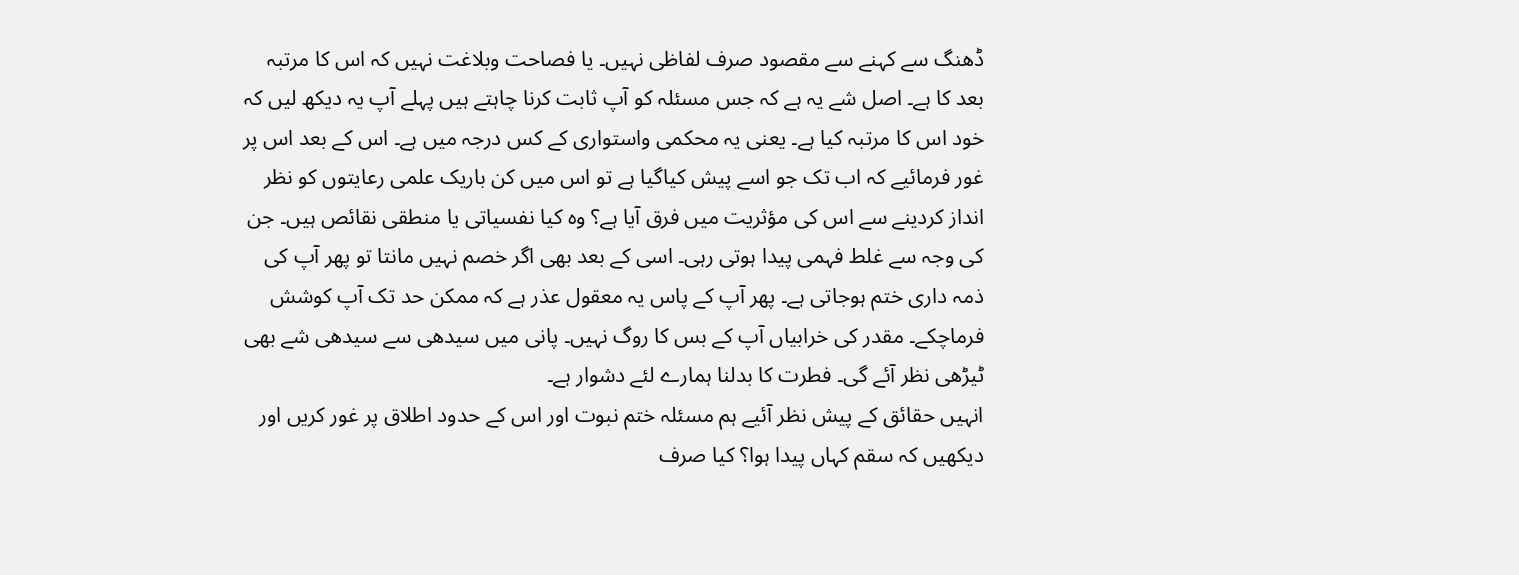ڈھنگ سے کہنے سے مقصود صرف لفاظی نہیں۔ یا فصاحت وبلاغت نہیں کہ اس کا مرتبہ بعد کا ہے۔ اصل شے یہ ہے کہ جس مسئلہ کو آپ ثابت کرنا چاہتے ہیں پہلے آپ یہ دیکھ لیں کہ خود اس کا مرتبہ کیا ہے۔ یعنی یہ محکمی واستواری کے کس درجہ میں ہے۔ اس کے بعد اس پر غور فرمائیے کہ اب تک جو اسے پیش کیاگیا ہے تو اس میں کن باریک علمی رعایتوں کو نظر انداز کردینے سے اس کی مؤثریت میں فرق آیا ہے؟ وہ کیا نفسیاتی یا منطقی نقائص ہیں۔ جن کی وجہ سے غلط فہمی پیدا ہوتی رہی۔ اسی کے بعد بھی اگر خصم نہیں مانتا تو پھر آپ کی ذمہ داری ختم ہوجاتی ہے۔ پھر آپ کے پاس یہ معقول عذر ہے کہ ممکن حد تک آپ کوشش فرماچکے۔ مقدر کی خرابیاں آپ کے بس کا روگ نہیں۔ پانی میں سیدھی سے سیدھی شے بھی ٹیڑھی نظر آئے گی۔ فطرت کا بدلنا ہمارے لئے دشوار ہے۔
انہیں حقائق کے پیش نظر آئیے ہم مسئلہ ختم نبوت اور اس کے حدود اطلاق پر غور کریں اور دیکھیں کہ سقم کہاں پیدا ہوا؟ کیا صرف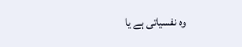وہ نفسیاتی ہے یا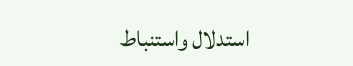استدلال واستنباط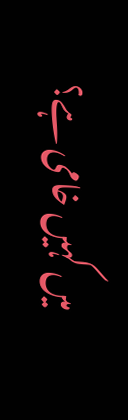میں کہیں خامی ہے؟